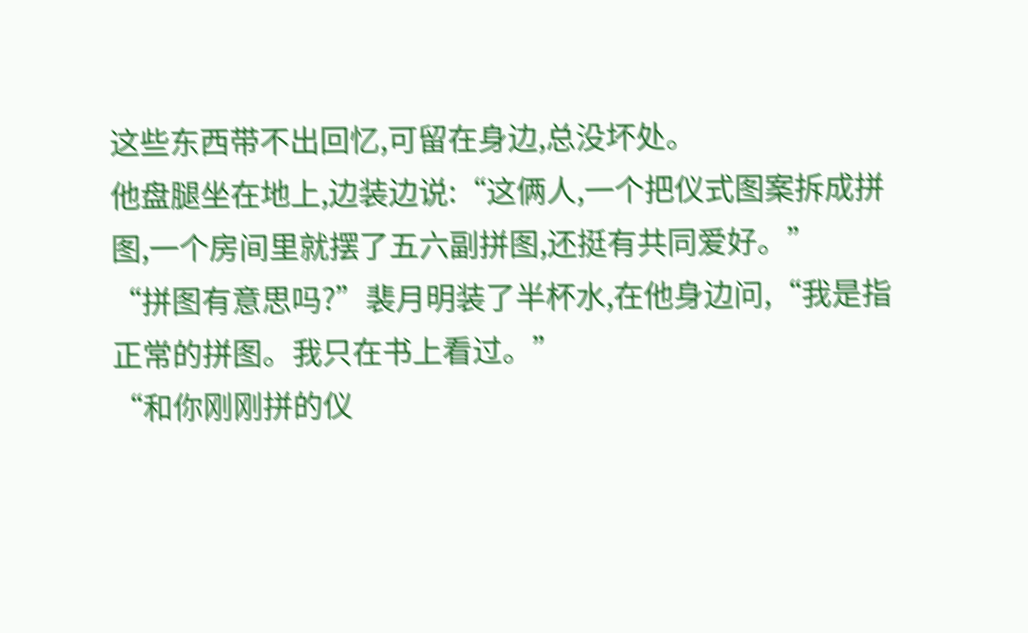这些东西带不出回忆,可留在身边,总没坏处。
他盘腿坐在地上,边装边说:“这俩人,一个把仪式图案拆成拼图,一个房间里就摆了五六副拼图,还挺有共同爱好。”
“拼图有意思吗?”裴月明装了半杯水,在他身边问,“我是指正常的拼图。我只在书上看过。”
“和你刚刚拼的仪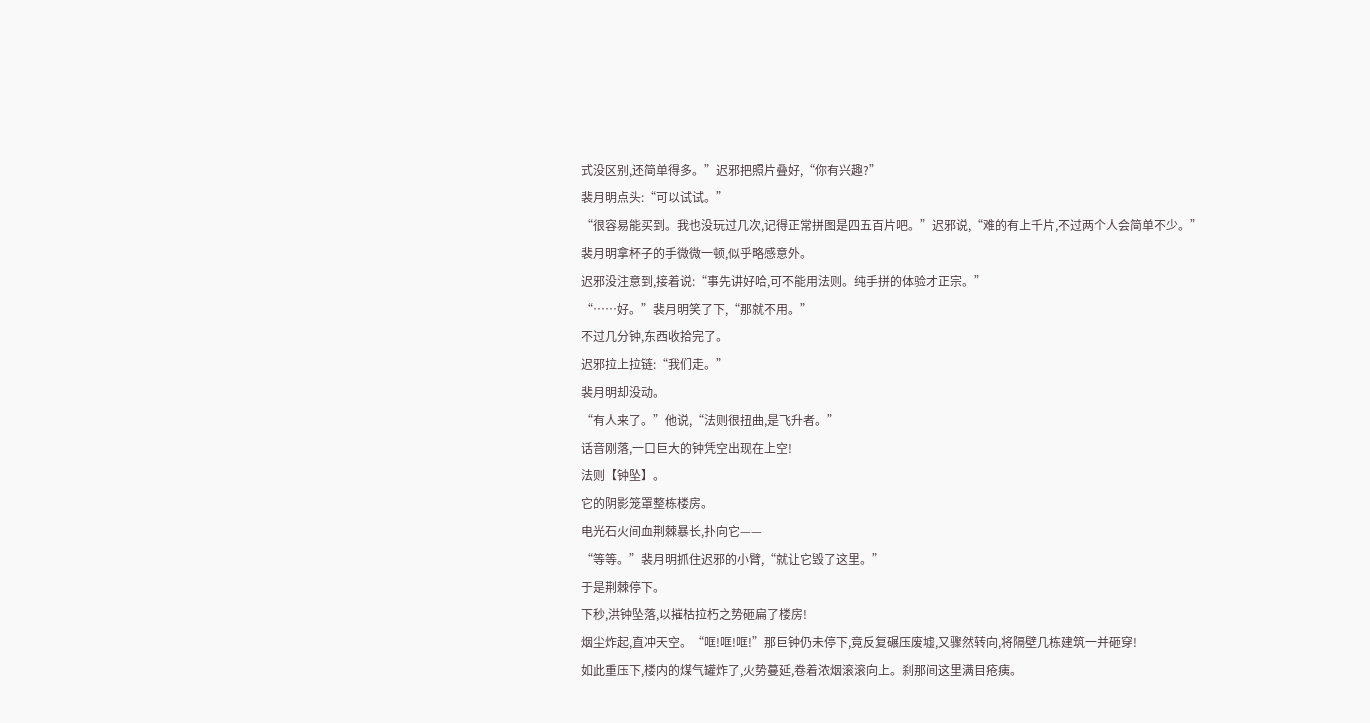式没区别,还简单得多。”迟邪把照片叠好,“你有兴趣?”
裴月明点头:“可以试试。”
“很容易能买到。我也没玩过几次,记得正常拼图是四五百片吧。”迟邪说,“难的有上千片,不过两个人会简单不少。”
裴月明拿杯子的手微微一顿,似乎略感意外。
迟邪没注意到,接着说:“事先讲好哈,可不能用法则。纯手拼的体验才正宗。”
“……好。”裴月明笑了下,“那就不用。”
不过几分钟,东西收拾完了。
迟邪拉上拉链:“我们走。”
裴月明却没动。
“有人来了。”他说,“法则很扭曲,是飞升者。”
话音刚落,一口巨大的钟凭空出现在上空!
法则【钟坠】。
它的阴影笼罩整栋楼房。
电光石火间血荆棘暴长,扑向它——
“等等。”裴月明抓住迟邪的小臂,“就让它毁了这里。”
于是荆棘停下。
下秒,洪钟坠落,以摧枯拉朽之势砸扁了楼房!
烟尘炸起,直冲天空。“哐!哐!哐!”那巨钟仍未停下,竟反复碾压废墟,又骤然转向,将隔壁几栋建筑一并砸穿!
如此重压下,楼内的煤气罐炸了,火势蔓延,卷着浓烟滚滚向上。刹那间这里满目疮痍。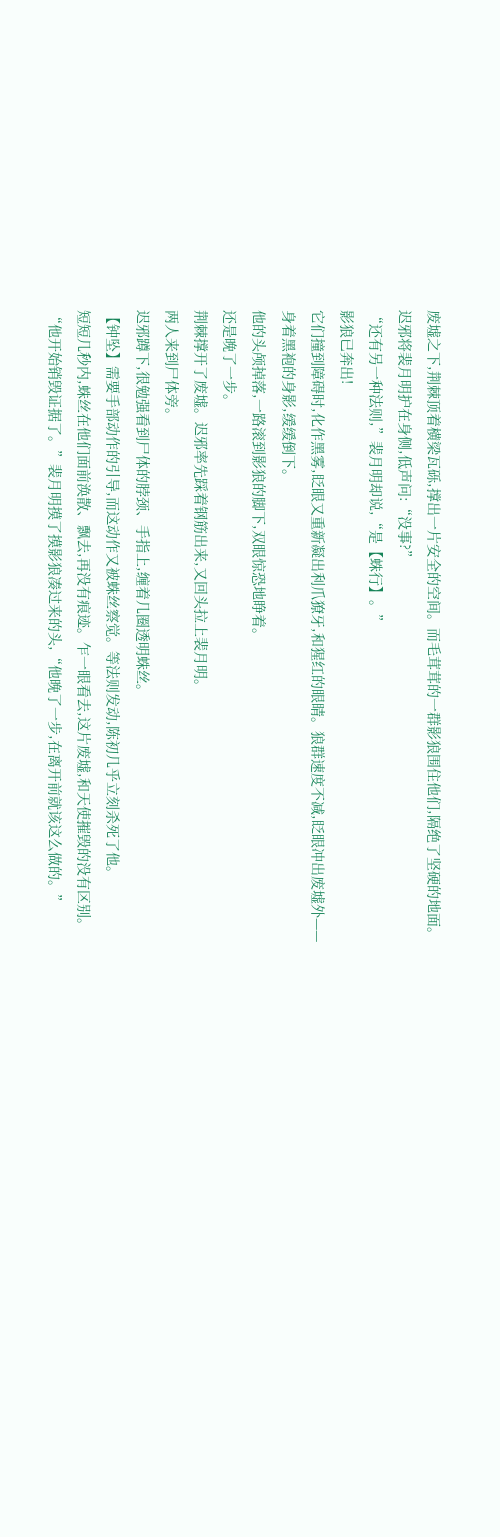废墟之下,荆棘顶着横梁瓦砾,撑出一片安全的空间。而毛茸茸的一群影狼围住他们,隔绝了坚硬的地面。
迟邪将裴月明护在身侧,低声问:“没事?”
“还有另一种法则,”裴月明却说,“是【蛛行】。”
影狼已奔出!
它们撞到障碍时,化作黑雾,眨眼又重新凝出利爪獠牙,和猩红的眼睛。狼群速度不减,眨眼冲出废墟外——
身着黑袍的身影,缓缓倒下。
他的头颅掉落,一路滚到影狼的脚下,双眼惊恐地睁着。
还是晚了一步。
荆棘撑开了废墟。迟邪率先踩着钢筋出来,又回头拉上裴月明。
两人来到尸体旁。
迟邪蹲下,很勉强看到尸体的脖颈、手指上,缠着几圈透明蛛丝。
【钟坠】需要手部动作的引导,而这动作又被蛛丝察觉。等法则发动,陈初几乎立刻杀死了他。
短短几秒内,蛛丝在他们面前涣散、飘去,再没有痕迹。乍一眼看去,这片废墟,和天使摧毁的没有区别。
“他开始销毁证据了。”裴月明摸了摸影狼凑过来的头,“他晚了一步,在离开前就该这么做的。”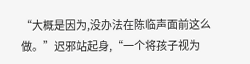“大概是因为,没办法在陈临声面前这么做。”迟邪站起身,“一个将孩子视为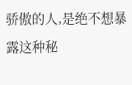骄傲的人,是绝不想暴露这种秘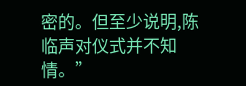密的。但至少说明,陈临声对仪式并不知情。”